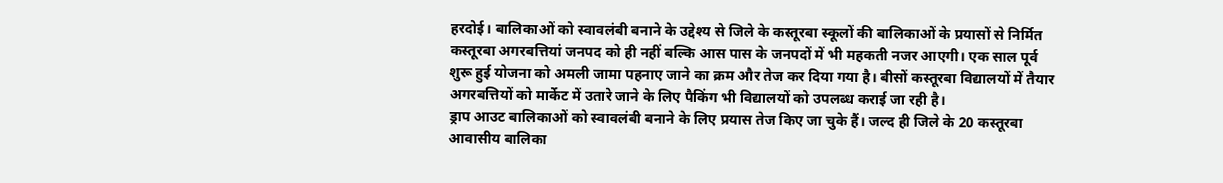हरदोई। बालिकाओं को स्वावलंबी बनाने के उद्देश्य से जिले के कस्तूरबा स्कूलों की बालिकाओं के प्रयासों से निर्मित कस्तूरबा अगरबत्तियां जनपद को ही नहीं बल्कि आस पास के जनपदों में भी महकती नजर आएगी। एक साल पूर्व शुरू हुई योजना को अमली जामा पहनाए जाने का क्रम और तेज कर दिया गया है। बीसों कस्तूरबा विद्यालयों में तैयार अगरबत्तियों को मार्केट में उतारे जाने के लिए पैकिंग भी विद्यालयों को उपलब्ध कराई जा रही है।
ड्राप आउट बालिकाओं को स्वावलंबी बनाने के लिए प्रयास तेज किए जा चुके हैं। जल्द ही जिले के 20 कस्तूरबा आवासीय बालिका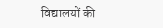विद्यालयों की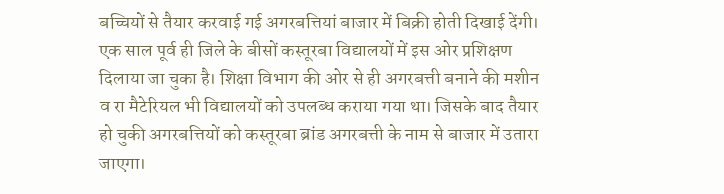बच्चियों से तैयार करवाई गई अगरबत्तियां बाजार में बिक्री होती दिखाई देंगी। एक साल पूर्व ही जिले के बीसों कस्तूरबा विद्यालयों में इस ओर प्रशिक्षण दिलाया जा चुका है। शिक्षा विभाग की ओर से ही अगरबत्ती बनाने की मशीन व रा मैटेरियल भी विद्यालयों को उपलब्ध कराया गया था। जिसके बाद तैयार हो चुकी अगरबत्तियों को कस्तूरबा ब्रांड अगरबत्ती के नाम से बाजार में उतारा जाएगा।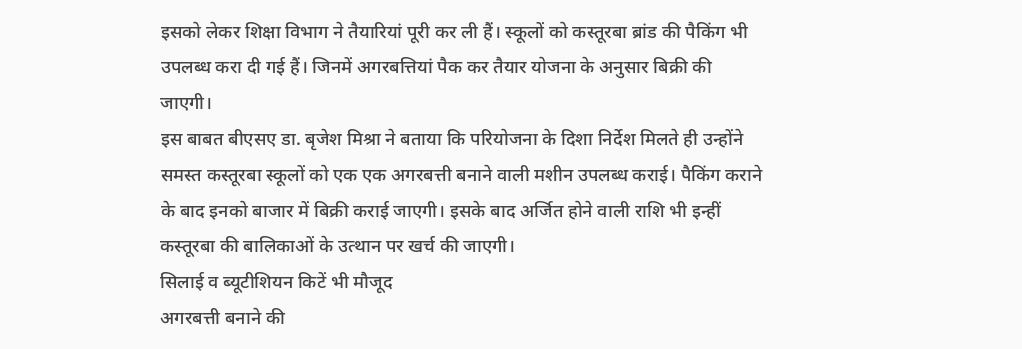इसको लेकर शिक्षा विभाग ने तैयारियां पूरी कर ली हैं। स्कूलों को कस्तूरबा ब्रांड की पैकिंग भी उपलब्ध करा दी गई हैं। जिनमें अगरबत्तियां पैक कर तैयार योजना के अनुसार बिक्री की जाएगी।
इस बाबत बीएसए डा. बृजेश मिश्रा ने बताया कि परियोजना के दिशा निर्देश मिलते ही उन्होंने समस्त कस्तूरबा स्कूलों को एक एक अगरबत्ती बनाने वाली मशीन उपलब्ध कराई। पैकिंग कराने के बाद इनको बाजार में बिक्री कराई जाएगी। इसके बाद अर्जित होने वाली राशि भी इन्हीं कस्तूरबा की बालिकाओं के उत्थान पर खर्च की जाएगी।
सिलाई व ब्यूटीशियन किटें भी मौजूद
अगरबत्ती बनाने की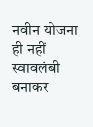नवीन योजना ही नहीं स्वावलंबी बनाकर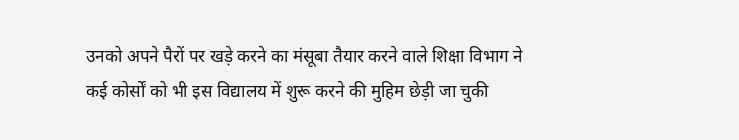उनको अपने पैरों पर खड़े करने का मंसूबा तैयार करने वाले शिक्षा विभाग ने कई कोर्सों को भी इस विद्यालय में शुरू करने की मुहिम छेड़ी जा चुकी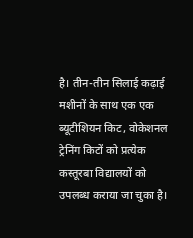है। तीन-तीन सिलाई कढ़ाई मशीनों के साथ एक एक ब्यूटीशियन किट, वोकेशनल ट्रेनिंग किटों को प्रत्येक कस्तूरबा विद्यालयों को उपलब्ध कराया जा चुका है।